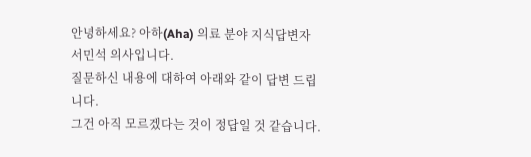안녕하세요? 아하(Aha) 의료 분야 지식답변자 서민석 의사입니다.
질문하신 내용에 대하여 아래와 같이 답변 드립니다.
그건 아직 모르겠다는 것이 정답일 것 같습니다.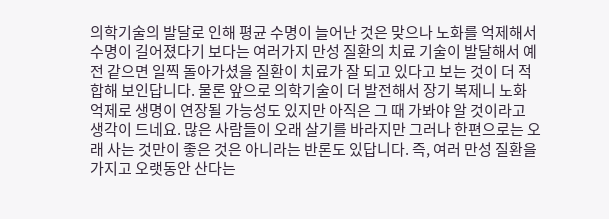의학기술의 발달로 인해 평균 수명이 늘어난 것은 맞으나 노화를 억제해서 수명이 길어졌다기 보다는 여러가지 만성 질환의 치료 기술이 발달해서 예전 같으면 일찍 돌아가셨을 질환이 치료가 잘 되고 있다고 보는 것이 더 적합해 보인답니다. 물론 앞으로 의학기술이 더 발전해서 장기 복제니 노화 억제로 생명이 연장될 가능성도 있지만 아직은 그 때 가봐야 알 것이라고 생각이 드네요. 많은 사람들이 오래 살기를 바라지만 그러나 한편으로는 오래 사는 것만이 좋은 것은 아니라는 반론도 있답니다. 즉, 여러 만성 질환을 가지고 오랫동안 산다는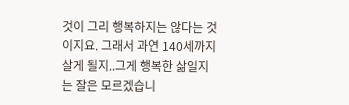것이 그리 행복하지는 않다는 것이지요. 그래서 과연 140세까지 살게 될지..그게 행복한 삶일지는 잘은 모르겠습니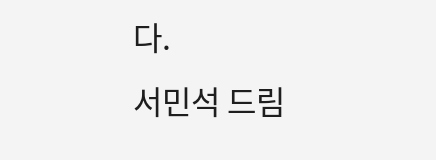다.
서민석 드림